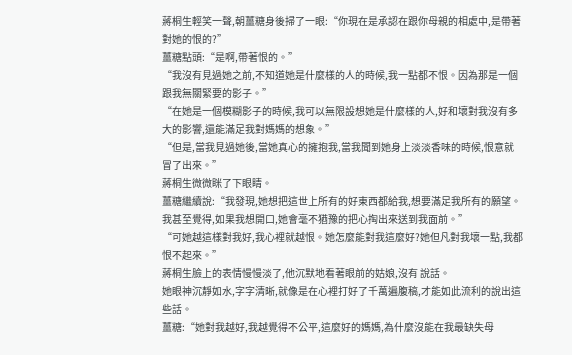蔣桐生輕笑一聲,朝薑糖身後掃了一眼:“你現在是承認在跟你母親的相處中,是帶著對她的恨的?”
薑糖點頭:“是啊,帶著恨的。”
“我沒有見過她之前,不知道她是什麼樣的人的時候,我一點都不恨。因為那是一個跟我無關緊要的影子。”
“在她是一個模糊影子的時候,我可以無限設想她是什麼樣的人,好和壞對我沒有多大的影響,還能滿足我對媽媽的想象。”
“但是,當我見過她後,當她真心的擁抱我,當我聞到她身上淡淡香味的時候,恨意就冒了出來。”
蔣桐生微微眯了下眼睛。
薑糖繼續說:“我發現,她想把這世上所有的好東西都給我,想要滿足我所有的願望。我甚至覺得,如果我想開口,她會毫不猶豫的把心掏出來送到我面前。”
“可她越這樣對我好,我心裡就越恨。她怎麼能對我這麼好?她但凡對我壞一點,我都恨不起來。”
蔣桐生臉上的表情慢慢淡了,他沉默地看著眼前的姑娘,沒有 說話。
她眼神沉靜如水,字字清晰,就像是在心裡打好了千萬遍腹稿,才能如此流利的說出這些話。
薑糖:“她對我越好,我越覺得不公平,這麼好的媽媽,為什麼沒能在我最缺失母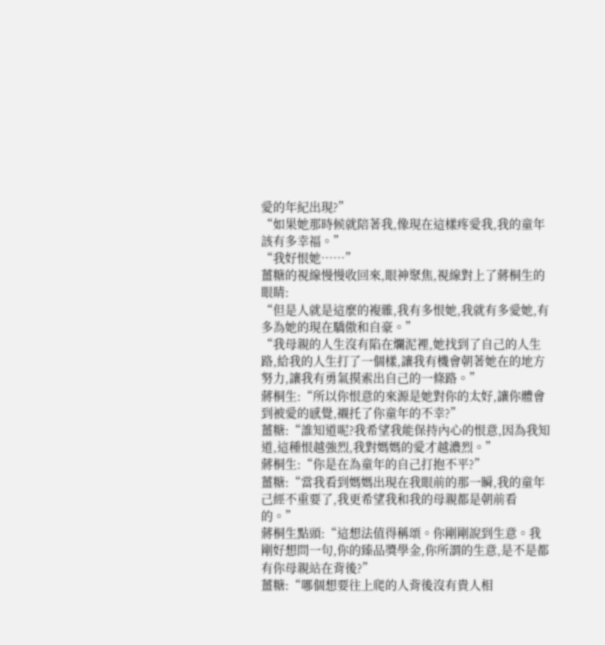愛的年紀出現?”
“如果她那時候就陪著我,像現在這樣疼愛我,我的童年該有多幸福。”
“我好恨她……”
薑糖的視線慢慢收回來,眼神聚焦,視線對上了蔣桐生的眼睛:
“但是人就是這麼的複雜,我有多恨她,我就有多愛她,有多為她的現在驕傲和自豪。”
“我母親的人生沒有陷在爛泥裡,她找到了自己的人生路,給我的人生打了一個樣,讓我有機會朝著她在的地方努力,讓我有勇氣摸索出自己的一條路。”
蔣桐生:“所以你恨意的來源是她對你的太好,讓你體會到被愛的感覺,襯托了你童年的不幸?”
薑糖:“誰知道呢?我希望我能保持內心的恨意,因為我知道,這種恨越強烈,我對媽媽的愛才越濃烈。”
蔣桐生:“你是在為童年的自己打抱不平?”
薑糖:“當我看到媽媽出現在我眼前的那一瞬,我的童年己經不重要了,我更希望我和我的母親都是朝前看的。”
蔣桐生點頭:“這想法值得稱頌。你剛剛說到生意。我剛好想問一句,你的臻品獎學金,你所謂的生意,是不是都有你母親站在背後?”
薑糖:“哪個想要往上爬的人背後沒有貴人相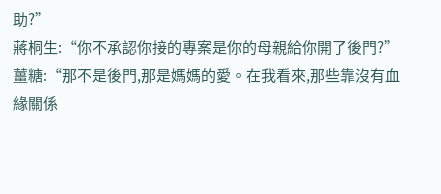助?”
蔣桐生:“你不承認你接的專案是你的母親給你開了後門?”
薑糖:“那不是後門,那是媽媽的愛。在我看來,那些靠沒有血緣關係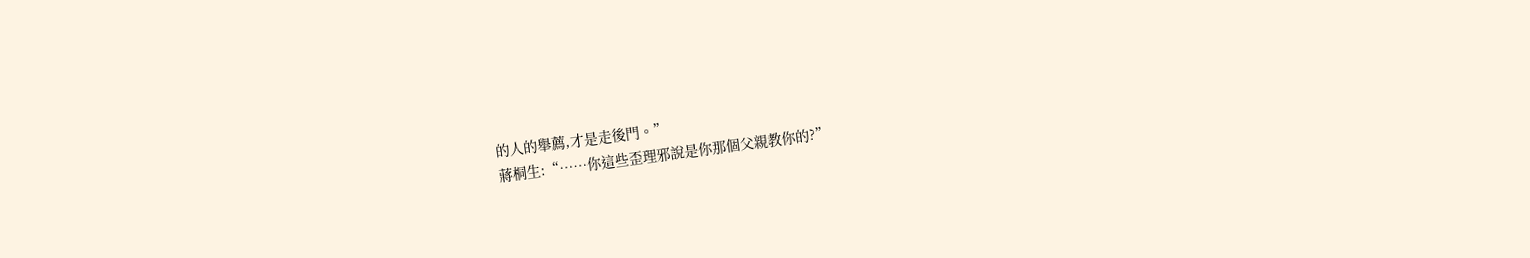的人的舉薦,才是走後門。”
蔣桐生:“……你這些歪理邪說是你那個父親教你的?”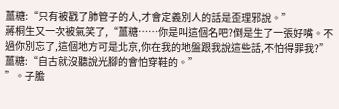薑糖:“只有被戳了肺管子的人,才會定義別人的話是歪理邪說。”
蔣桐生又一次被氣笑了,“薑糖……你是叫這個名吧?倒是生了一張好嘴。不過你別忘了,這個地方可是北京,你在我的地盤跟我說這些話,不怕得罪我?”
薑糖:“自古就沒聽說光腳的會怕穿鞋的。”
”。子膽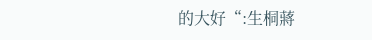的大好“:生桐蔣